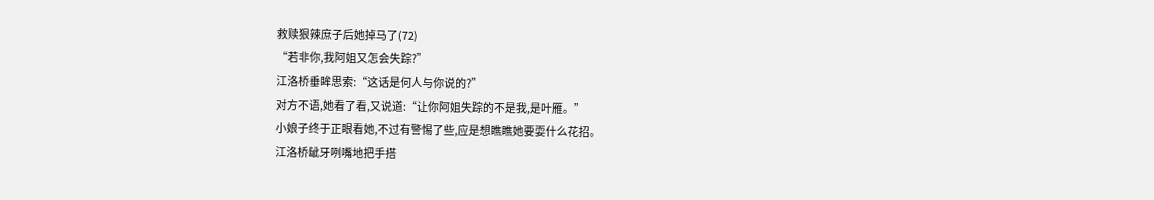救赎狠辣庶子后她掉马了(72)
“若非你,我阿姐又怎会失踪?”
江洛桥垂眸思索:“这话是何人与你说的?”
对方不语,她看了看,又说道:“让你阿姐失踪的不是我,是叶雁。”
小娘子终于正眼看她,不过有警惕了些,应是想瞧瞧她要耍什么花招。
江洛桥龇牙咧嘴地把手搭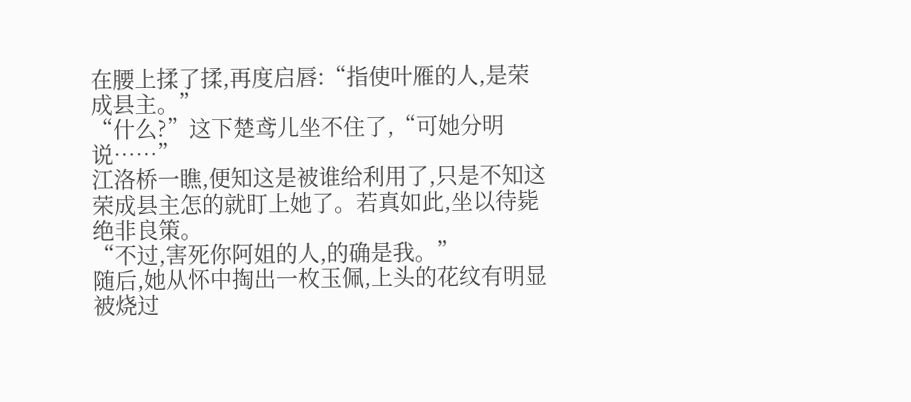在腰上揉了揉,再度启唇:“指使叶雁的人,是荣成县主。”
“什么?”这下楚鸢儿坐不住了,“可她分明说……”
江洛桥一瞧,便知这是被谁给利用了,只是不知这荣成县主怎的就盯上她了。若真如此,坐以待毙绝非良策。
“不过,害死你阿姐的人,的确是我。”
随后,她从怀中掏出一枚玉佩,上头的花纹有明显被烧过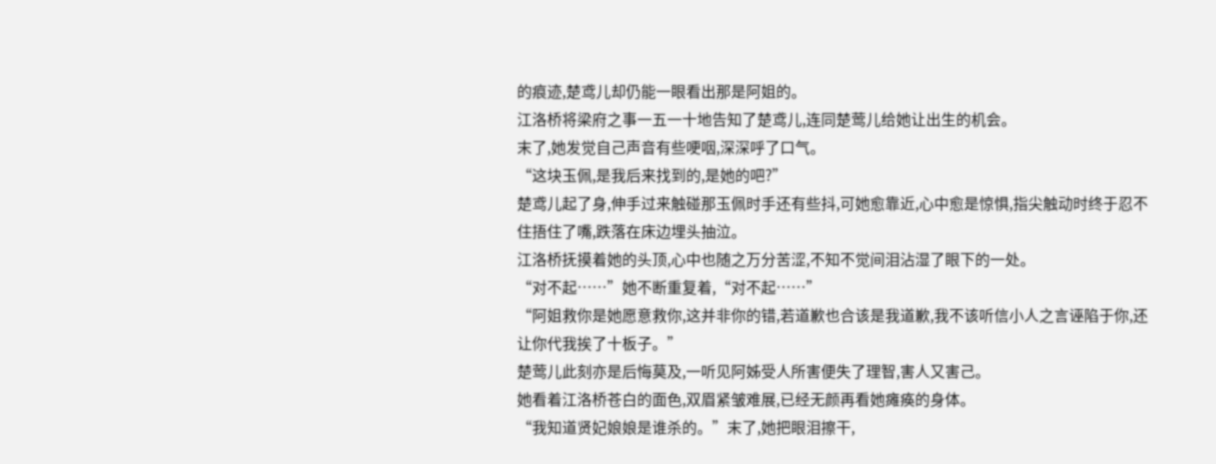的痕迹,楚鸢儿却仍能一眼看出那是阿姐的。
江洛桥将梁府之事一五一十地告知了楚鸢儿,连同楚莺儿给她让出生的机会。
末了,她发觉自己声音有些哽咽,深深呼了口气。
“这块玉佩,是我后来找到的,是她的吧?”
楚鸢儿起了身,伸手过来触碰那玉佩时手还有些抖,可她愈靠近,心中愈是惊惧,指尖触动时终于忍不住捂住了嘴,跌落在床边埋头抽泣。
江洛桥抚摸着她的头顶,心中也随之万分苦涩,不知不觉间泪沾湿了眼下的一处。
“对不起……”她不断重复着,“对不起……”
“阿姐救你是她愿意救你,这并非你的错,若道歉也合该是我道歉,我不该听信小人之言诬陷于你,还让你代我挨了十板子。”
楚莺儿此刻亦是后悔莫及,一听见阿姊受人所害便失了理智,害人又害己。
她看着江洛桥苍白的面色,双眉紧皱难展,已经无颜再看她瘫痪的身体。
“我知道贤妃娘娘是谁杀的。”末了,她把眼泪擦干,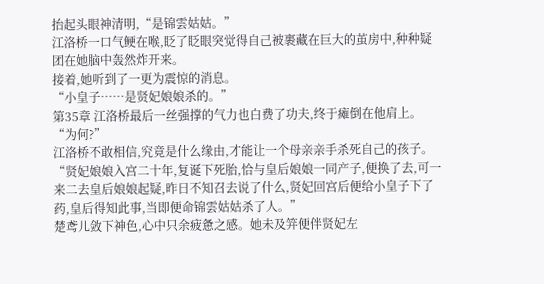抬起头眼神清明,“是锦雲姑姑。”
江洛桥一口气鲠在喉,眨了眨眼突觉得自己被裹藏在巨大的茧房中,种种疑团在她脑中轰然炸开来。
接着,她听到了一更为震惊的消息。
“小皇子……是贤妃娘娘杀的。”
第35章 江洛桥最后一丝强撑的气力也白费了功夫,终于瘫倒在他肩上。
“为何?”
江洛桥不敢相信,究竟是什么缘由,才能让一个母亲亲手杀死自己的孩子。
“贤妃娘娘入宫二十年,复诞下死胎,恰与皇后娘娘一同产子,便换了去,可一来二去皇后娘娘起疑,昨日不知召去说了什么,贤妃回宫后便给小皇子下了药,皇后得知此事,当即便命锦雲姑姑杀了人。”
楚鸢儿敛下神色,心中只余疲惫之感。她未及笄便伴贤妃左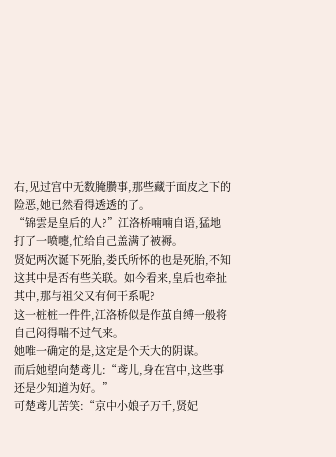右,见过宫中无数腌臜事,那些藏于面皮之下的险恶,她已然看得透透的了。
“锦雲是皇后的人?”江洛桥喃喃自语,猛地打了一喷嚏,忙给自己盖满了被褥。
贤妃两次诞下死胎,娄氏所怀的也是死胎,不知这其中是否有些关联。如今看来,皇后也牵扯其中,那与祖父又有何干系呢?
这一桩桩一件件,江洛桥似是作茧自缚一般将自己闷得喘不过气来。
她唯一确定的是,这定是个天大的阴谋。
而后她望向楚鸢儿:“鸢儿,身在宫中,这些事还是少知道为好。”
可楚鸢儿苦笑:“京中小娘子万千,贤妃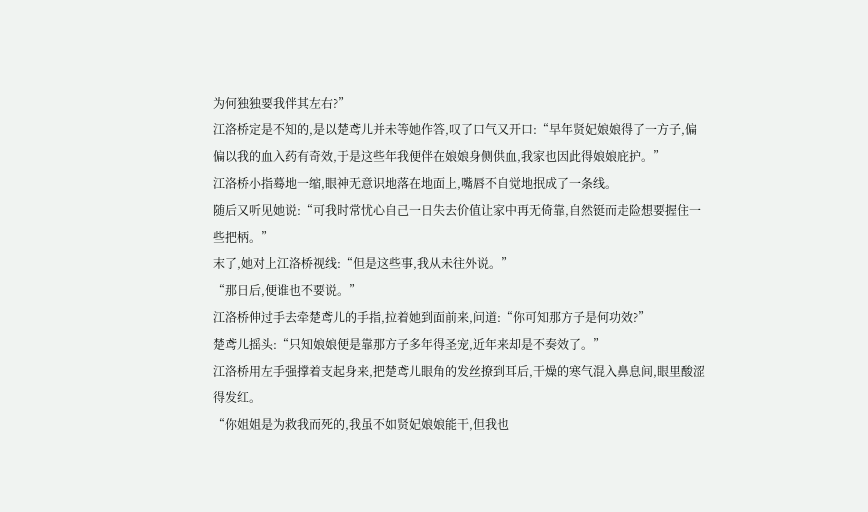为何独独要我伴其左右?”
江洛桥定是不知的,是以楚鸢儿并未等她作答,叹了口气又开口:“早年贤妃娘娘得了一方子,偏偏以我的血入药有奇效,于是这些年我便伴在娘娘身侧供血,我家也因此得娘娘庇护。”
江洛桥小指蓦地一缩,眼神无意识地落在地面上,嘴唇不自觉地抿成了一条线。
随后又听见她说:“可我时常忧心自己一日失去价值让家中再无倚靠,自然铤而走险想要握住一些把柄。”
末了,她对上江洛桥视线:“但是这些事,我从未往外说。”
“那日后,便谁也不要说。”
江洛桥伸过手去牵楚鸢儿的手指,拉着她到面前来,问道:“你可知那方子是何功效?”
楚鸢儿摇头:“只知娘娘便是靠那方子多年得圣宠,近年来却是不奏效了。”
江洛桥用左手强撑着支起身来,把楚鸢儿眼角的发丝撩到耳后,干燥的寒气混入鼻息间,眼里酸涩得发红。
“你姐姐是为救我而死的,我虽不如贤妃娘娘能干,但我也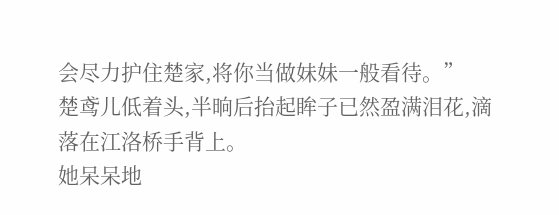会尽力护住楚家,将你当做妹妹一般看待。”
楚鸢儿低着头,半晌后抬起眸子已然盈满泪花,滴落在江洛桥手背上。
她呆呆地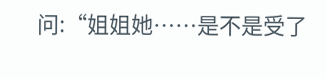问:“姐姐她……是不是受了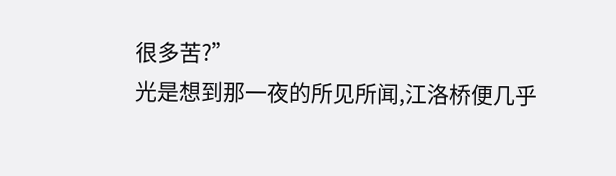很多苦?”
光是想到那一夜的所见所闻,江洛桥便几乎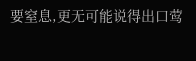要窒息,更无可能说得出口莺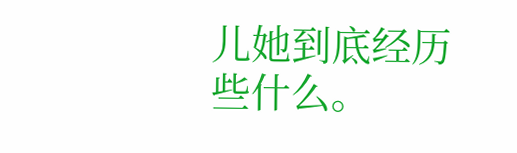儿她到底经历些什么。